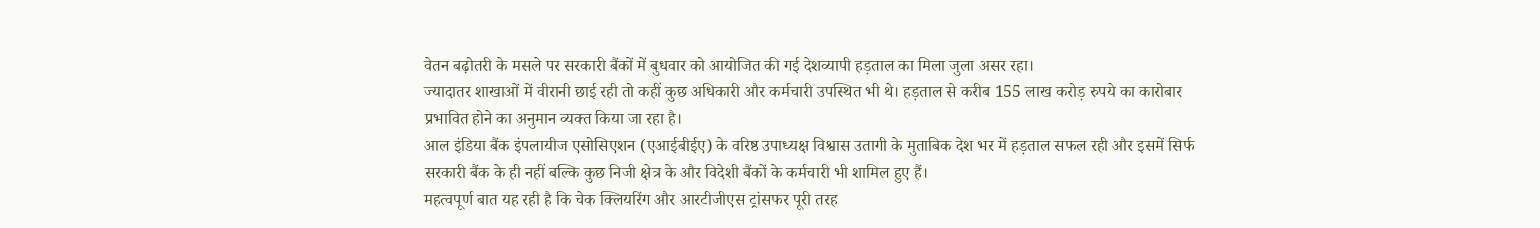वेतन बढ़ोतरी के मसले पर सरकारी बैंकों में बुधवार को आयोजित की गई देशव्यापी हड़ताल का मिला जुला असर रहा।
ज्यादातर शाखाओं में वीरानी छाई रही तो कहीं कुछ अधिकारी और कर्मचारी उपस्थित भी थे। हड़ताल से करीब 155 लाख करोड़ रुपये का कारोबार प्रभावित होने का अनुमान व्यक्त किया जा रहा है।
आल इंडिया बैंक इंपलायीज एसोसिएशन (एआईबीईए) के वरिष्ठ उपाध्यक्ष विश्वास उतागी के मुताबिक देश भर में हड़ताल सफल रही और इसमें सिर्फ सरकारी बैंक के ही नहीं बल्कि कुछ निजी क्षेत्र के और विदेशी बैंकों के कर्मचारी भी शामिल हुए हैं।
महत्वपूर्ण बात यह रही है कि चेक क्लियरिंग और आरटीजीएस ट्रांसफर पूरी तरह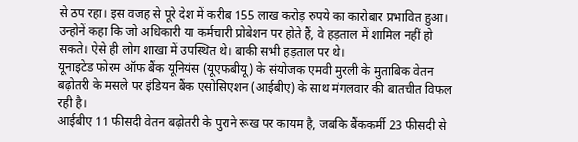से ठप रहा। इस वजह से पूरे देश में करीब 155 लाख करोड़ रुपये का कारोबार प्रभावित हुआ।
उन्होनें कहा कि जो अधिकारी या कर्मचारी प्रोबेशन पर होते हैं, वे हड़ताल में शामिल नहीं हो सकते। ऐसे ही लोग शाखा में उपस्थित थे। बाकी सभी हड़ताल पर थे।
यूनाइटेड फोरम ऑफ बैंक यूनियंस (यूएफबीयू) के संयोजक एमवी मुरली के मुताबिक वेतन बढ़ोतरी के मसले पर इंडियन बैंक एसोसिएशन (आईबीए) के साथ मंगलवार की बातचीत विफल रही है।
आईबीए 11 फीसदी वेतन बढ़ोतरी के पुराने रूख पर कायम है, जबकि बैंककर्मी 23 फीसदी से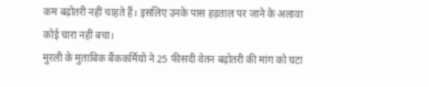कम बढ़ोतरी नहीं चाहते हैं। इसलिए उनके पास हड़ताल पर जाने के अलावा कोई चारा नहीं बचा।
मुरली के मुताबिक बैंककर्मियों ने 25 फीसदी वेतन बढ़ोतरी की मांग को घटा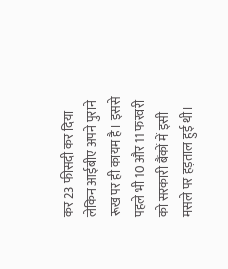कर 23 फीसदी कर दिया लेकिन आईबीए अपने पुराने रूख पर ही कायम है। इससे पहले भी 10 और 11 फरवरी को सरकारी बैंकों में इसी मसले पर हड़ताल हुई थी।